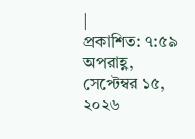|
প্রকাশিত: ৭:৫৯ অপরাহ্ণ, সেপ্টেম্বর ১৫, ২০২৬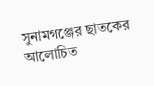সুনামগঞ্জের ছাতকের আলোচিত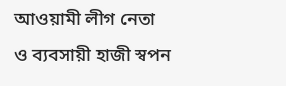আওয়ামী লীগ নেতা ও ব্যবসায়ী হাজী স্বপন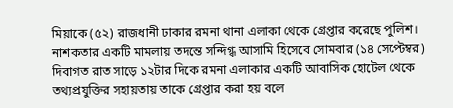মিয়াকে (৫২) রাজধানী ঢাকার রমনা থানা এলাকা থেকে গ্রেপ্তার করেছে পুলিশ। নাশকতার একটি মামলায় তদন্তে সন্দিগ্ধ আসামি হিসেবে সোমবার (১৪ সেপ্টেম্বর) দিবাগত রাত সাড়ে ১২টার দিকে রমনা এলাকার একটি আবাসিক হোটেল থেকে তথ্যপ্রযুক্তির সহায়তায় তাকে গ্রেপ্তার করা হয় বলে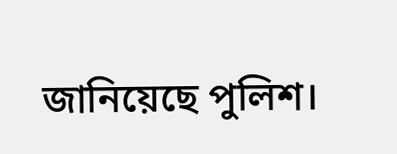জানিয়েছে পুলিশ।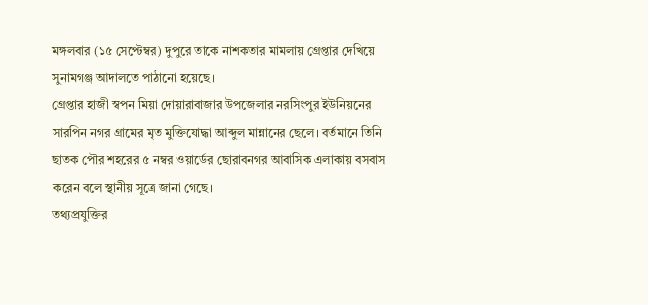মঙ্গলবার (১৫ সেপ্টেম্বর) দুপুরে তাকে নাশকতার মামলায় গ্রেপ্তার দেখিয়ে সুনামগঞ্জ আদালতে পাঠানো হয়েছে।
গ্রেপ্তার হাজী স্বপন মিয়া দোয়ারাবাজার উপজেলার নরসিংপুর ইউনিয়নের সারপিন নগর গ্রামের মৃত মুক্তিযোদ্ধা আব্দুল মান্নানের ছেলে। বর্তমানে তিনি ছাতক পৌর শহরের ৫ নম্বর ওয়ার্ডের ছোরাবনগর আবাসিক এলাকায় বসবাস করেন বলে স্থানীয় সূত্রে জানা গেছে।
তথ্যপ্রযুক্তির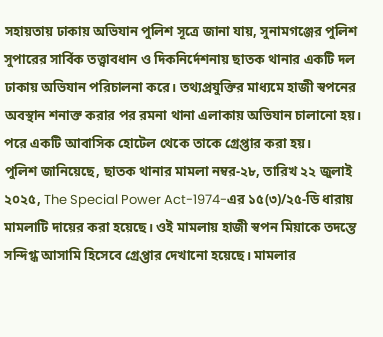সহায়তায় ঢাকায় অভিযান পুলিশ সূত্রে জানা যায়, সুনামগঞ্জের পুলিশ সুপারের সার্বিক তত্ত্বাবধান ও দিকনির্দেশনায় ছাতক থানার একটি দল ঢাকায় অভিযান পরিচালনা করে। তথ্যপ্রযুক্তির মাধ্যমে হাজী স্বপনের অবস্থান শনাক্ত করার পর রমনা থানা এলাকায় অভিযান চালানো হয়। পরে একটি আবাসিক হোটেল থেকে তাকে গ্রেপ্তার করা হয়।
পুলিশ জানিয়েছে, ছাতক থানার মামলা নম্বর-২৮, তারিখ ২২ জুলাই ২০২৫, The Special Power Act-1974-এর ১৫(৩)/২৫-ডি ধারায় মামলাটি দায়ের করা হয়েছে। ওই মামলায় হাজী স্বপন মিয়াকে তদন্তে সন্দিগ্ধ আসামি হিসেবে গ্রেপ্তার দেখানো হয়েছে। মামলার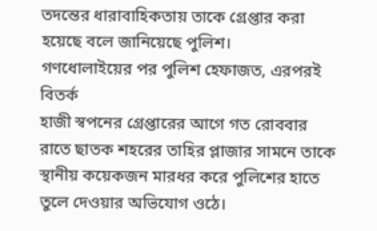তদন্তের ধারাবাহিকতায় তাকে গ্রেপ্তার করা হয়েছে বলে জানিয়েছে পুলিশ।
গণধোলাইয়ের পর পুলিশ হেফাজত, এরপরই বিতর্ক
হাজী স্বপনের গ্রেপ্তারের আগে গত রোববার রাতে ছাতক শহরের তাহির প্লাজার সামনে তাকে স্থানীয় কয়েকজন মারধর করে পুলিশের হাতে তুলে দেওয়ার অভিযোগ ওঠে।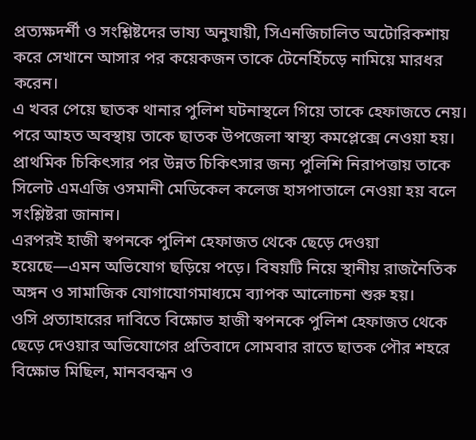প্রত্যক্ষদর্শী ও সংশ্লিষ্টদের ভাষ্য অনুযায়ী, সিএনজিচালিত অটোরিকশায় করে সেখানে আসার পর কয়েকজন তাকে টেনেহিঁচড়ে নামিয়ে মারধর করেন।
এ খবর পেয়ে ছাতক থানার পুলিশ ঘটনাস্থলে গিয়ে তাকে হেফাজতে নেয়। পরে আহত অবস্থায় তাকে ছাতক উপজেলা স্বাস্থ্য কমপ্লেক্সে নেওয়া হয়। প্রাথমিক চিকিৎসার পর উন্নত চিকিৎসার জন্য পুলিশি নিরাপত্তায় তাকে সিলেট এমএজি ওসমানী মেডিকেল কলেজ হাসপাতালে নেওয়া হয় বলে সংশ্লিষ্টরা জানান।
এরপরই হাজী স্বপনকে পুলিশ হেফাজত থেকে ছেড়ে দেওয়া হয়েছে—এমন অভিযোগ ছড়িয়ে পড়ে। বিষয়টি নিয়ে স্থানীয় রাজনৈতিক অঙ্গন ও সামাজিক যোগাযোগমাধ্যমে ব্যাপক আলোচনা শুরু হয়।
ওসি প্রত্যাহারের দাবিতে বিক্ষোভ হাজী স্বপনকে পুলিশ হেফাজত থেকে ছেড়ে দেওয়ার অভিযোগের প্রতিবাদে সোমবার রাতে ছাতক পৌর শহরে বিক্ষোভ মিছিল, মানববন্ধন ও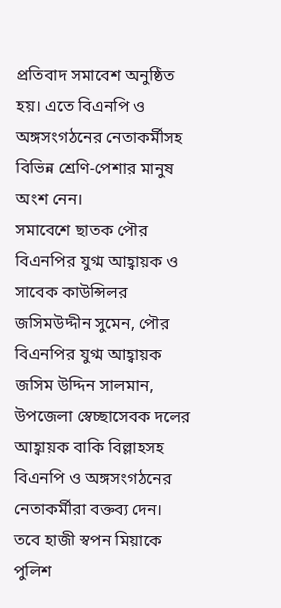প্রতিবাদ সমাবেশ অনুষ্ঠিত হয়। এতে বিএনপি ও অঙ্গসংগঠনের নেতাকর্মীসহ বিভিন্ন শ্রেণি-পেশার মানুষ অংশ নেন।
সমাবেশে ছাতক পৌর বিএনপির যুগ্ম আহ্বায়ক ও সাবেক কাউন্সিলর জসিমউদ্দীন সুমেন, পৌর বিএনপির যুগ্ম আহ্বায়ক জসিম উদ্দিন সালমান, উপজেলা স্বেচ্ছাসেবক দলের আহ্বায়ক বাকি বিল্লাহসহ বিএনপি ও অঙ্গসংগঠনের নেতাকর্মীরা বক্তব্য দেন।
তবে হাজী স্বপন মিয়াকে পুলিশ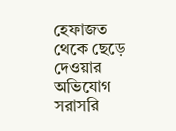হেফাজত থেকে ছেড়ে দেওয়ার অভিযোগ সরাসরি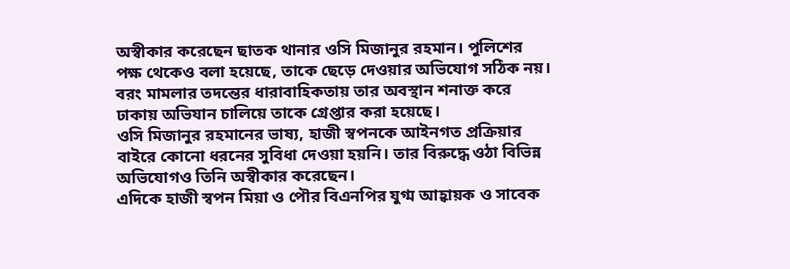অস্বীকার করেছেন ছাতক থানার ওসি মিজানুর রহমান। পুলিশের পক্ষ থেকেও বলা হয়েছে, তাকে ছেড়ে দেওয়ার অভিযোগ সঠিক নয়। বরং মামলার তদন্তের ধারাবাহিকতায় তার অবস্থান শনাক্ত করে ঢাকায় অভিযান চালিয়ে তাকে গ্রেপ্তার করা হয়েছে।
ওসি মিজানুর রহমানের ভাষ্য, হাজী স্বপনকে আইনগত প্রক্রিয়ার বাইরে কোনো ধরনের সুবিধা দেওয়া হয়নি। তার বিরুদ্ধে ওঠা বিভিন্ন অভিযোগও তিনি অস্বীকার করেছেন।
এদিকে হাজী স্বপন মিয়া ও পৌর বিএনপির যুগ্ম আহ্বায়ক ও সাবেক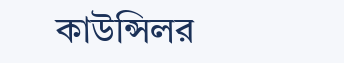কাউন্সিলর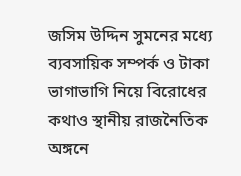জসিম উদ্দিন সুমনের মধ্যে ব্যবসায়িক সম্পর্ক ও টাকা ভাগাভাগি নিয়ে বিরোধের কথাও স্থানীয় রাজনৈতিক অঙ্গনে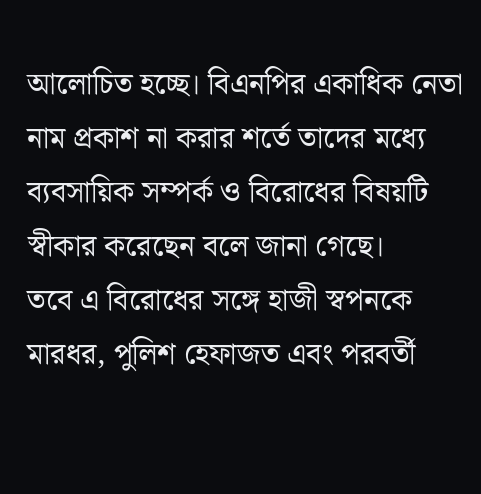আলোচিত হচ্ছে। বিএনপির একাধিক নেতা নাম প্রকাশ না করার শর্তে তাদের মধ্যে ব্যবসায়িক সম্পর্ক ও বিরোধের বিষয়টি স্বীকার করেছেন বলে জানা গেছে।
তবে এ বিরোধের সঙ্গে হাজী স্বপনকে মারধর, পুলিশ হেফাজত এবং পরবর্তী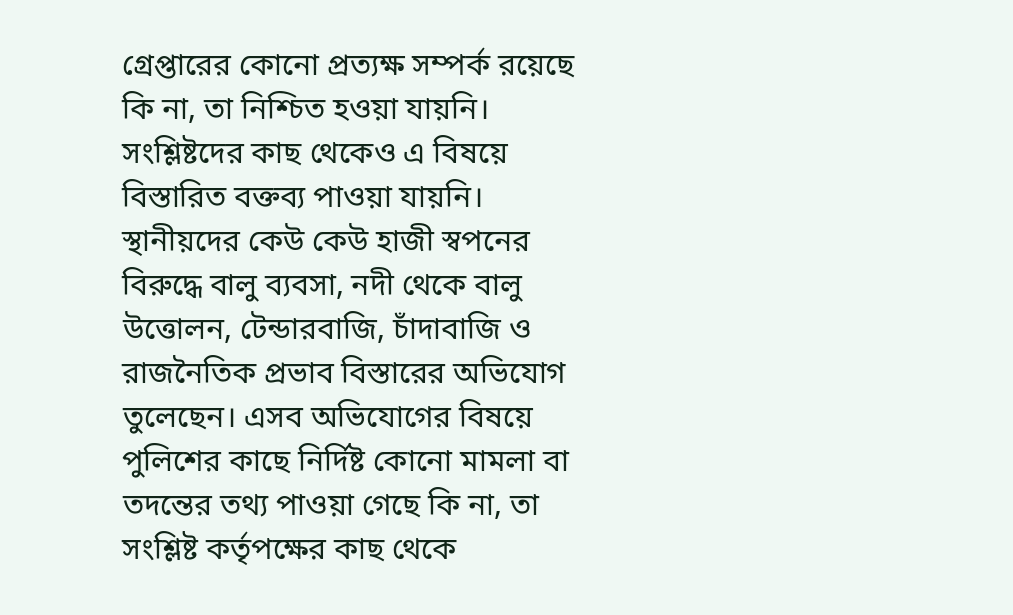গ্রেপ্তারের কোনো প্রত্যক্ষ সম্পর্ক রয়েছে কি না, তা নিশ্চিত হওয়া যায়নি। সংশ্লিষ্টদের কাছ থেকেও এ বিষয়ে বিস্তারিত বক্তব্য পাওয়া যায়নি।
স্থানীয়দের কেউ কেউ হাজী স্বপনের বিরুদ্ধে বালু ব্যবসা, নদী থেকে বালু উত্তোলন, টেন্ডারবাজি, চাঁদাবাজি ও রাজনৈতিক প্রভাব বিস্তারের অভিযোগ তুলেছেন। এসব অভিযোগের বিষয়ে পুলিশের কাছে নির্দিষ্ট কোনো মামলা বা তদন্তের তথ্য পাওয়া গেছে কি না, তা সংশ্লিষ্ট কর্তৃপক্ষের কাছ থেকে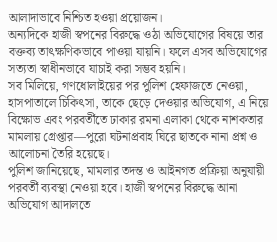আলাদাভাবে নিশ্চিত হওয়া প্রয়োজন।
অন্যদিকে হাজী স্বপনের বিরুদ্ধে ওঠা অভিযোগের বিষয়ে তার বক্তব্য তাৎক্ষণিকভাবে পাওয়া যায়নি। ফলে এসব অভিযোগের সত্যতা স্বাধীনভাবে যাচাই করা সম্ভব হয়নি।
সব মিলিয়ে, গণধোলাইয়ের পর পুলিশ হেফাজতে নেওয়া, হাসপাতালে চিকিৎসা, তাকে ছেড়ে দেওয়ার অভিযোগ, এ নিয়ে বিক্ষোভ এবং পরবর্তীতে ঢাকার রমনা এলাকা থেকে নাশকতার মামলায় গ্রেপ্তার—পুরো ঘটনাপ্রবাহ ঘিরে ছাতকে নানা প্রশ্ন ও আলোচনা তৈরি হয়েছে।
পুলিশ জানিয়েছে, মামলার তদন্ত ও আইনগত প্রক্রিয়া অনুযায়ী পরবর্তী ব্যবস্থা নেওয়া হবে। হাজী স্বপনের বিরুদ্ধে আনা অভিযোগ আদালতে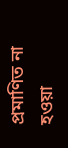প্রমাণিত না হওয়া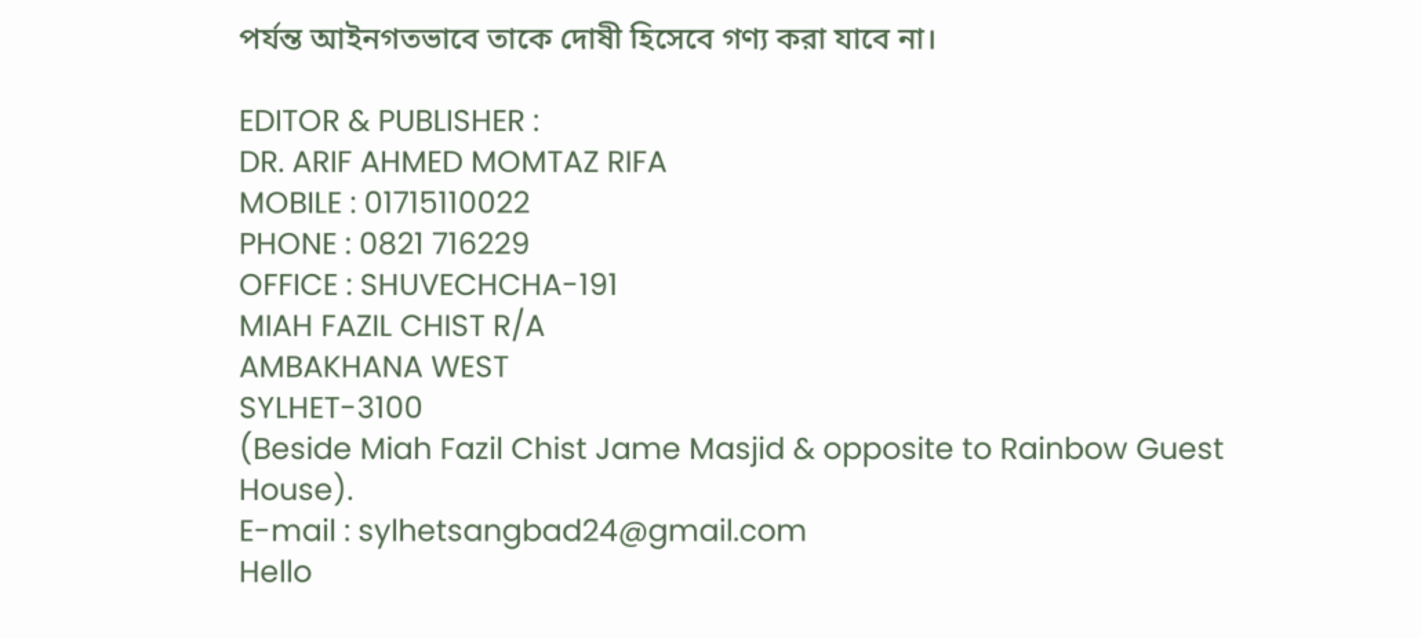পর্যন্ত আইনগতভাবে তাকে দোষী হিসেবে গণ্য করা যাবে না।

EDITOR & PUBLISHER :
DR. ARIF AHMED MOMTAZ RIFA
MOBILE : 01715110022
PHONE : 0821 716229
OFFICE : SHUVECHCHA-191
MIAH FAZIL CHIST R/A
AMBAKHANA WEST
SYLHET-3100
(Beside Miah Fazil Chist Jame Masjid & opposite to Rainbow Guest House).
E-mail : sylhetsangbad24@gmail.com
Hello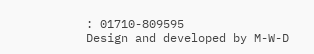: 01710-809595
Design and developed by M-W-D